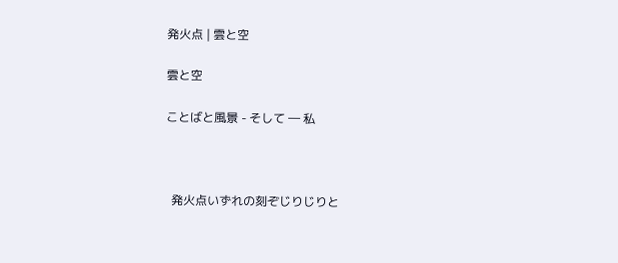発火点 | 雲と空

雲と空

ことばと風景 - そして ― 私



  発火点いずれの刻ぞじりじりと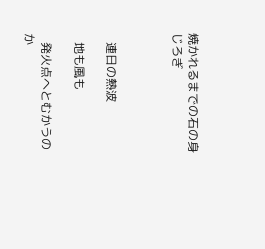焼かれるまでの石の身じろぎ



   連日の熱波

   地も風も

   発火点へとむかうのか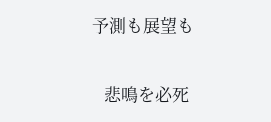予測も展望も

   悲鳴を必死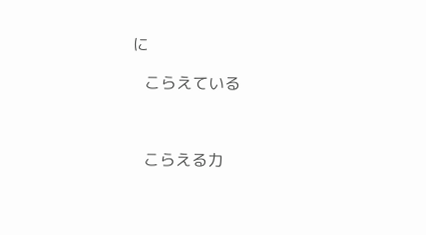に

   こらえている



   こらえる力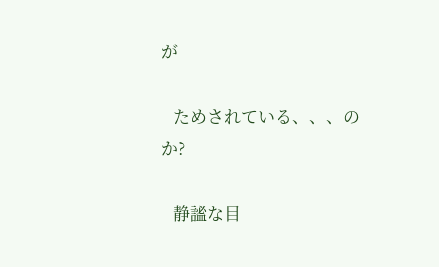が

   ためされている、、、のか?

   静謐な目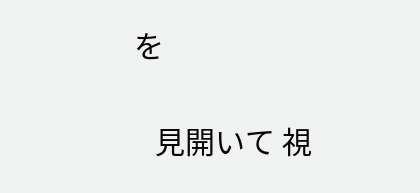を

   見開いて 視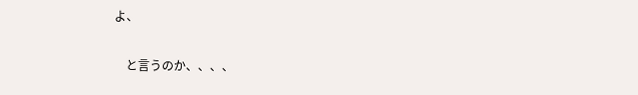よ、

    と言うのか、、、、